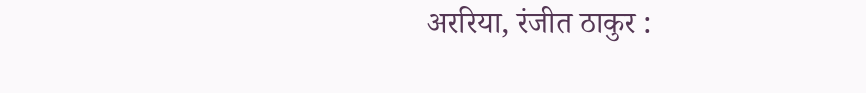अररिया, रंजीत ठाकुर :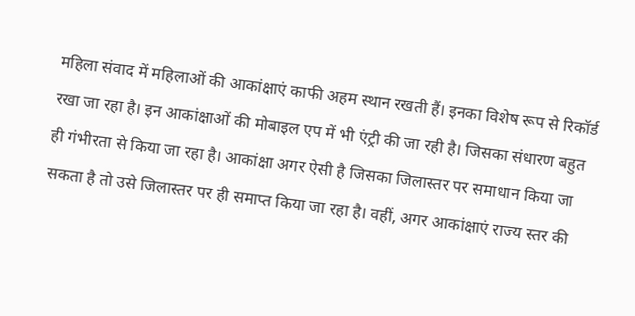महिला संवाद में महिलाओं की आकांक्षाएं काफी अहम स्थान रखती हैं। इनका विशेष रूप से रिकॉर्ड रखा जा रहा है। इन आकांक्षाओं की मोबाइल एप में भी एंट्री की जा रही है। जिसका संधारण बहुत ही गंभीरता से किया जा रहा है। आकांक्षा अगर ऐसी है जिसका जिलास्तर पर समाधान किया जा सकता है तो उसे जिलास्तर पर ही समाप्त किया जा रहा है। वहीं, अगर आकांक्षाएं राज्य स्तर की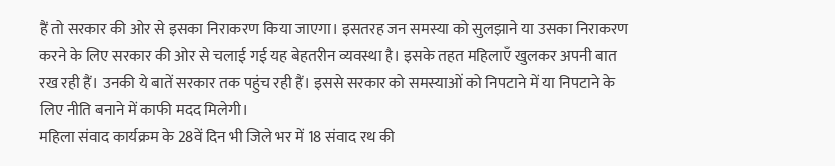हैं तो सरकार की ओर से इसका निराकरण किया जाएगा। इसतरह जन समस्या को सुलझाने या उसका निराकरण करने के लिए सरकार की ओर से चलाई गई यह बेहतरीन व्यवस्था है। इसके तहत महिलाएँ खुलकर अपनी बात रख रही हैं। उनकी ये बातें सरकार तक पहुंच रही हैं। इससे सरकार को समस्याओं को निपटाने में या निपटाने के लिए नीति बनाने में काफी मदद मिलेगी।
महिला संवाद कार्यक्रम के 28वें दिन भी जिले भर में 18 संवाद रथ की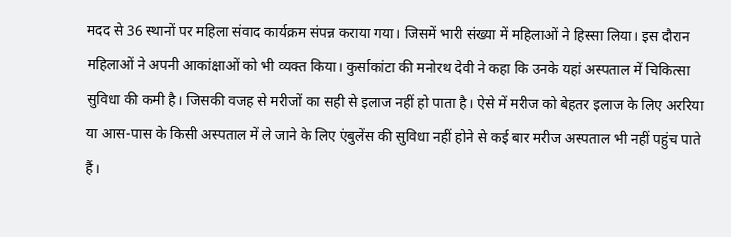मदद से 36 स्थानों पर महिला संवाद कार्यक्रम संपन्न कराया गया। जिसमें भारी संख्या में महिलाओं ने हिस्सा लिया। इस दौरान महिलाओं ने अपनी आकांक्षाओं को भी व्यक्त किया। कुर्साकांटा की मनोरथ देवी ने कहा कि उनके यहां अस्पताल में चिकित्सा सुविधा की कमी है। जिसकी वजह से मरीजों का सही से इलाज नहीं हो पाता है। ऐसे में मरीज को बेहतर इलाज के लिए अररिया या आस-पास के किसी अस्पताल में ले जाने के लिए एंबुलेंस की सुविधा नहीं होने से कई बार मरीज अस्पताल भी नहीं पहुंच पाते हैं।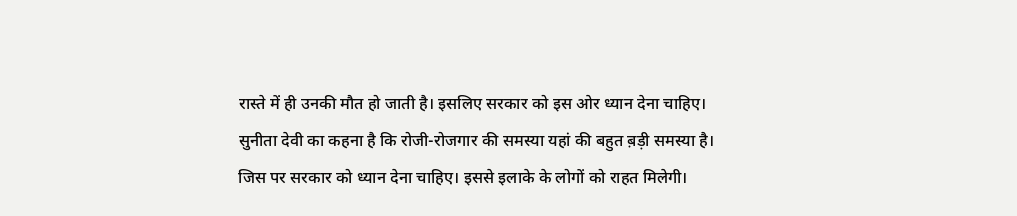रास्ते में ही उनकी मौत हो जाती है। इसलिए सरकार को इस ओर ध्यान देना चाहिए।
सुनीता देवी का कहना है कि रोजी-रोजगार की समस्या यहां की बहुत ब़ड़ी समस्या है। जिस पर सरकार को ध्यान देना चाहिए। इससे इलाके के लोगों को राहत मिलेगी।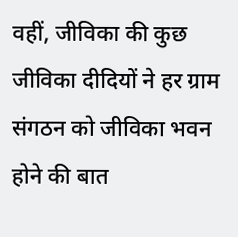वहीं, जीविका की कुछ जीविका दीदियों ने हर ग्राम संगठन को जीविका भवन होने की बात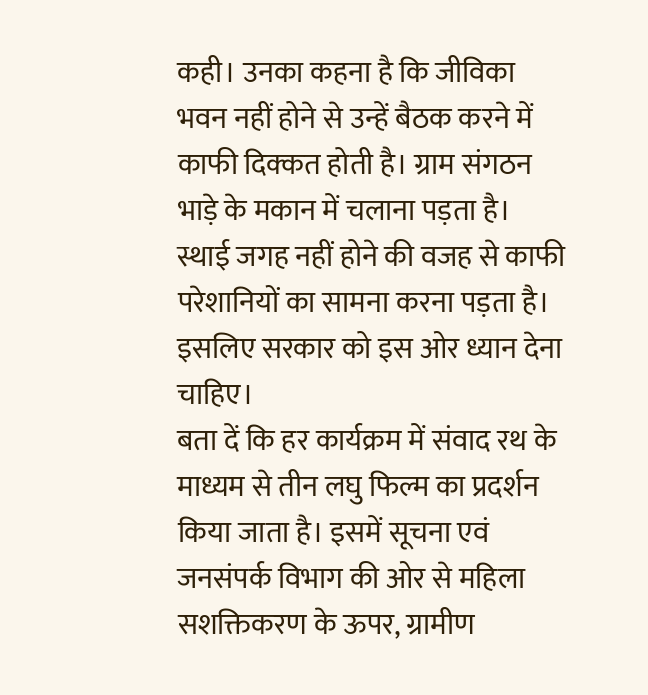कही। उनका कहना है कि जीविका भवन नहीं होने से उन्हें बैठक करने में काफी दिक्कत होती है। ग्राम संगठन भाड़े के मकान में चलाना पड़ता है। स्थाई जगह नहीं होने की वजह से काफी परेशानियों का सामना करना पड़ता है। इसलिए सरकार को इस ओर ध्यान देना चाहिए।
बता दें कि हर कार्यक्रम में संवाद रथ के माध्यम से तीन लघु फिल्म का प्रदर्शन किया जाता है। इसमें सूचना एवं जनसंपर्क विभाग की ओर से महिला सशक्तिकरण के ऊपर, ग्रामीण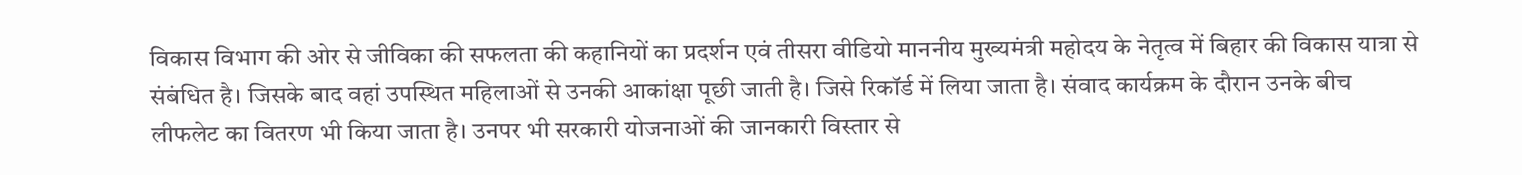विकास विभाग की ओर से जीविका की सफलता की कहानियों का प्रदर्शन एवं तीसरा वीडियो माननीय मुख्यमंत्री महोदय के नेतृत्व में बिहार की विकास यात्रा से संबंधित है। जिसके बाद वहां उपस्थित महिलाओं से उनकी आकांक्षा पूछी जाती है। जिसे रिकॉर्ड में लिया जाता है। संवाद कार्यक्रम के दौरान उनके बीच लीफलेट का वितरण भी किया जाता है। उनपर भी सरकारी योजनाओं की जानकारी विस्तार से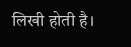लिखी होती है।